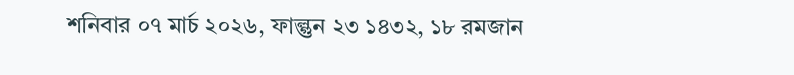শনিবার ০৭ মার্চ ২০২৬, ফাল্গুন ২৩ ১৪৩২, ১৮ রমজান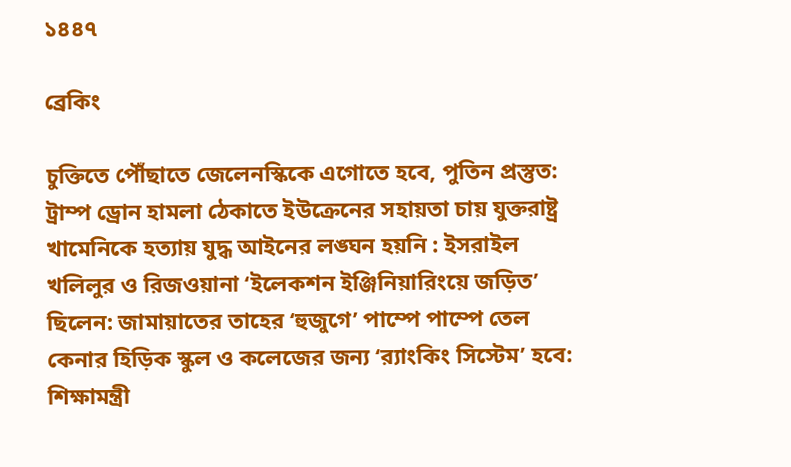১৪৪৭

ব্রেকিং

চুক্তিতে পৌঁছাতে জেলেনস্কিকে এগোতে হবে, পুতিন প্রস্তুত: ট্রাম্প ড্রোন হামলা ঠেকাতে ইউক্রেনের সহায়তা চায় যুক্তরাষ্ট্র খামেনিকে হত্যায় যুদ্ধ আইনের লঙ্ঘন হয়নি : ইসরাইল খলিলুর ও রিজওয়ানা ‘ইলেকশন ইঞ্জিনিয়ারিংয়ে জড়িত’ ছিলেন: জামায়াতের তাহের ‘হুজুগে’ পাম্পে পাম্পে তেল কেনার হিড়িক স্কুল ও কলেজের জন্য ‘র‍্যাংকিং সিস্টেম’ হবে: শিক্ষামন্ত্রী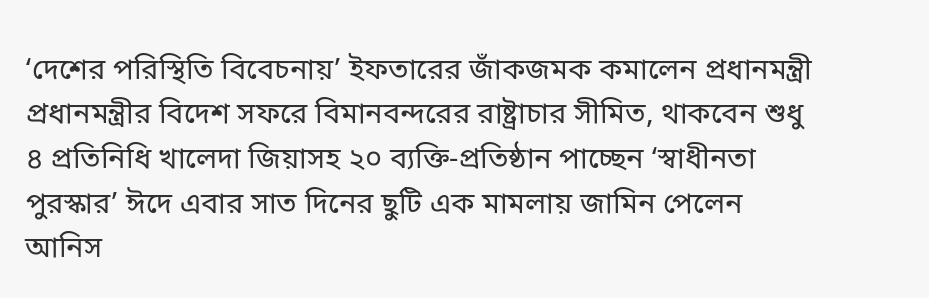‘দেশের পরিস্থিতি বিবেচনায়’ ইফতারের জাঁকজমক কমালেন প্রধানমন্ত্রী প্রধানমন্ত্রীর বিদেশ সফরে বিমানবন্দরের রাষ্ট্রাচার সীমিত, থাকবেন শুধু ৪ প্রতিনিধি খালেদা জিয়াসহ ২০ ব্যক্তি-প্রতিষ্ঠান পাচ্ছেন ‘স্বাধীনতা পুরস্কার’ ঈদে এবার সাত দিনের ছুটি এক মামলায় জামিন পেলেন আনিস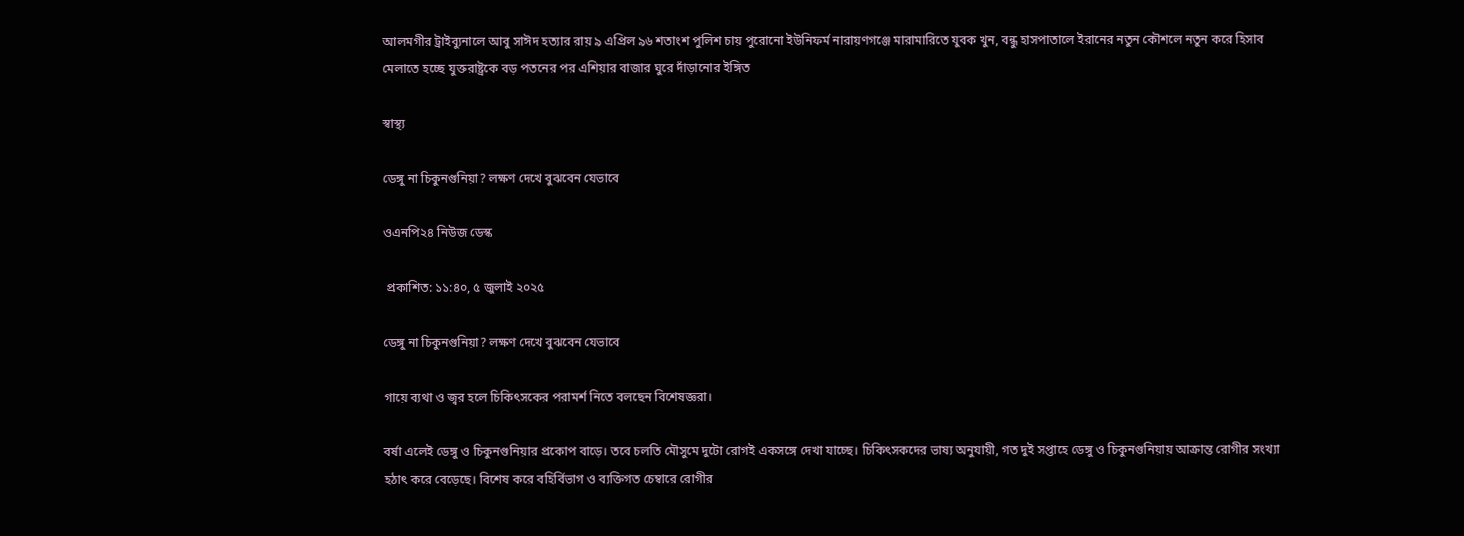আলমগীর ট্রাইব্যুনালে আবু সাঈদ হত্যার রায় ৯ এপ্রিল ৯৬ শতাংশ পুলিশ চায় পুরোনো ইউনিফর্ম নারায়ণগঞ্জে মারামারিতে যুবক খুন, বন্ধু হাসপাতালে ইরানের নতুন কৌশলে নতুন করে হিসাব মেলাতে হচ্ছে যুক্তরাষ্ট্রকে বড় পতনের পর এশিয়ার বাজার ঘুরে দাঁড়ানোর ইঙ্গিত

স্বাস্থ্য

ডেঙ্গু না চিকুনগুনিয়া? লক্ষণ দেখে বুঝবেন যেভাবে

ওএনপি২৪ নিউজ ডেস্ক

 প্রকাশিত: ১১:৪০, ৫ জুলাই ২০২৫

ডেঙ্গু না চিকুনগুনিয়া? লক্ষণ দেখে বুঝবেন যেভাবে

গায়ে ব্যথা ও জ্বর হলে চিকিৎসকের পরামর্শ নিতে বলছেন বিশেষজ্ঞরা।

বর্ষা এলেই ডেঙ্গু ও চিকুনগুনিয়ার প্রকোপ বাড়ে। তবে চলতি মৌসুমে দুটো রোগই একসঙ্গে দেখা যাচ্ছে। চিকিৎসকদের ভাষ্য অনুযায়ী, গত দুই সপ্তাহে ডেঙ্গু ও চিকুনগুনিয়ায় আক্রান্ত রোগীর সংখ্যা হঠাৎ করে বেড়েছে। বিশেষ করে বহির্বিভাগ ও ব্যক্তিগত চেম্বারে রোগীর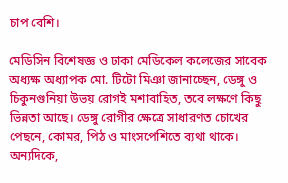চাপ বেশি।

মেডিসিন বিশেষজ্ঞ ও ঢাকা মেডিকেল কলেজের সাবেক অধ্যক্ষ অধ্যাপক মো. টিটো মিঞা জানাচ্ছেন, ডেঙ্গু ও চিকুনগুনিয়া উভয় রোগই মশাবাহিত, তবে লক্ষণে কিছু ভিন্নতা আছে। ডেঙ্গু রোগীর ক্ষেত্রে সাধারণত চোখের পেছনে, কোমর, পিঠ ও মাংসপেশিতে ব্যথা থাকে। অন্যদিকে,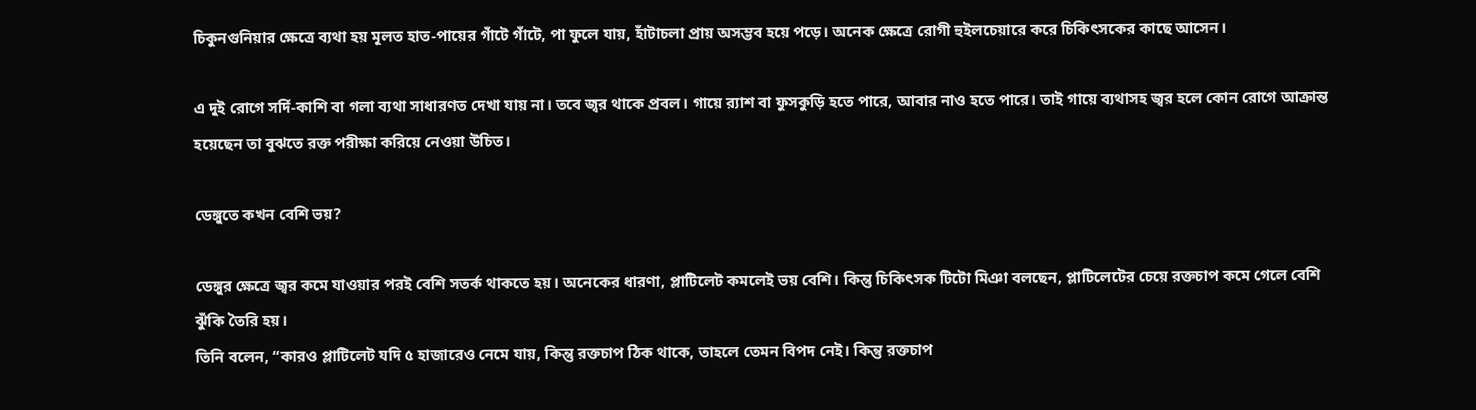চিকুনগুনিয়ার ক্ষেত্রে ব্যথা হয় মূলত হাত-পায়ের গাঁটে গাঁটে, পা ফুলে যায়, হাঁটাচলা প্রায় অসম্ভব হয়ে পড়ে। অনেক ক্ষেত্রে রোগী হুইলচেয়ারে করে চিকিৎসকের কাছে আসেন।

এ দুই রোগে সর্দি-কাশি বা গলা ব্যথা সাধারণত দেখা যায় না। তবে জ্বর থাকে প্রবল। গায়ে র‍্যাশ বা ফুসকুড়ি হতে পারে, আবার নাও হতে পারে। তাই গায়ে ব্যথাসহ জ্বর হলে কোন রোগে আক্রান্ত হয়েছেন তা বুঝতে রক্ত পরীক্ষা করিয়ে নেওয়া উচিত।

ডেঙ্গুতে কখন বেশি ভয়?

ডেঙ্গুর ক্ষেত্রে জ্বর কমে যাওয়ার পরই বেশি সতর্ক থাকতে হয়। অনেকের ধারণা, প্লাটিলেট কমলেই ভয় বেশি। কিন্তু চিকিৎসক টিটো মিঞা বলছেন, প্লাটিলেটের চেয়ে রক্তচাপ কমে গেলে বেশি ঝুঁকি তৈরি হয়।
তিনি বলেন, “কারও প্লাটিলেট যদি ৫ হাজারেও নেমে যায়, কিন্তু রক্তচাপ ঠিক থাকে, তাহলে তেমন বিপদ নেই। কিন্তু রক্তচাপ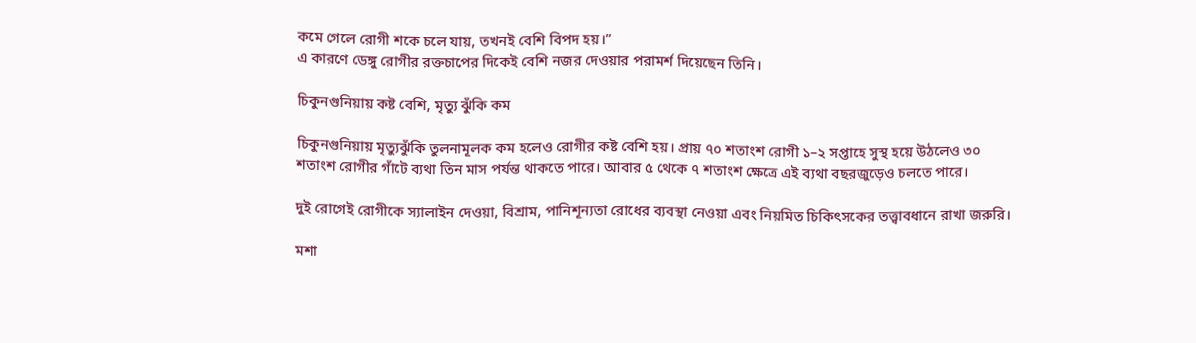কমে গেলে রোগী শকে চলে যায়, তখনই বেশি বিপদ হয়।”
এ কারণে ডেঙ্গু রোগীর রক্তচাপের দিকেই বেশি নজর দেওয়ার পরামর্শ দিয়েছেন তিনি।

চিকুনগুনিয়ায় কষ্ট বেশি, মৃত্যু ঝুঁকি কম

চিকুনগুনিয়ায় মৃত্যুঝুঁকি তুলনামূলক কম হলেও রোগীর কষ্ট বেশি হয়। প্রায় ৭০ শতাংশ রোগী ১–২ সপ্তাহে সুস্থ হয়ে উঠলেও ৩০ শতাংশ রোগীর গাঁটে ব্যথা তিন মাস পর্যন্ত থাকতে পারে। আবার ৫ থেকে ৭ শতাংশ ক্ষেত্রে এই ব্যথা বছরজুড়েও চলতে পারে।

দুই রোগেই রোগীকে স্যালাইন দেওয়া, বিশ্রাম, পানিশূন্যতা রোধের ব্যবস্থা নেওয়া এবং নিয়মিত চিকিৎসকের তত্ত্বাবধানে রাখা জরুরি।

মশা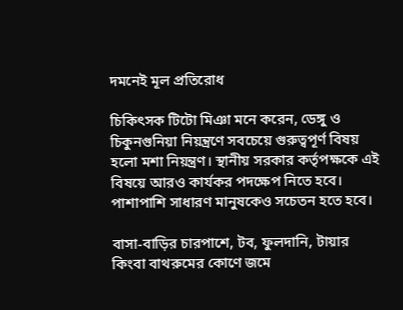দমনেই মূল প্রতিরোধ

চিকিৎসক টিটো মিঞা মনে করেন, ডেঙ্গু ও চিকুনগুনিয়া নিয়ন্ত্রণে সবচেয়ে গুরুত্বপূর্ণ বিষয় হলো মশা নিয়ন্ত্রণ। স্থানীয় সরকার কর্তৃপক্ষকে এই বিষয়ে আরও কার্যকর পদক্ষেপ নিতে হবে। পাশাপাশি সাধারণ মানুষকেও সচেতন হতে হবে।

বাসা-বাড়ির চারপাশে, টব, ফুলদানি, টায়ার কিংবা বাথরুমের কোণে জমে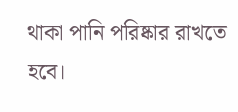থাকা পানি পরিষ্কার রাখতে হবে।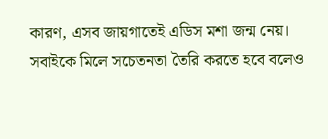কারণ, এসব জায়গাতেই এডিস মশা জন্ম নেয়। সবাইকে মিলে সচেতনতা তৈরি করতে হবে বলেও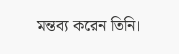মন্তব্য করেন তিনি।